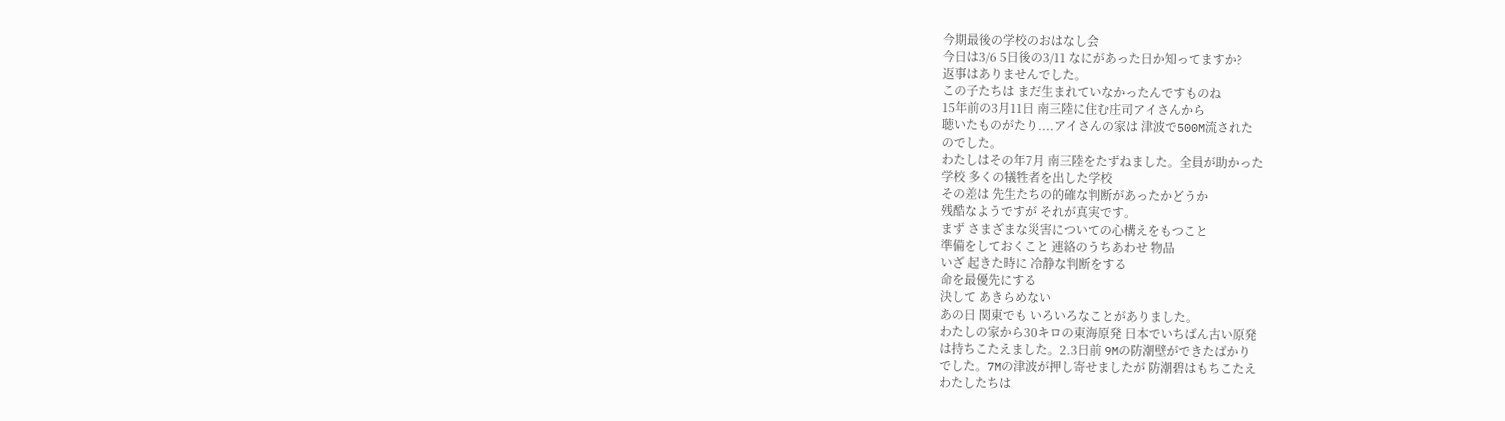今期最後の学校のおはなし会
今日は3/6 5日後の3/11 なにがあった日か知ってますか?
返事はありませんでした。
この子たちは まだ生まれていなかったんですものね
15年前の3月11日 南三陸に住む庄司アイさんから
聴いたものがたり....アイさんの家は 津波で500M流された
のでした。
わたしはその年7月 南三陸をたずねました。全員が助かった
学校 多くの犠牲者を出した学校
その差は 先生たちの的確な判断があったかどうか
残酷なようですが それが真実です。
まず さまざまな災害についての心構えをもつこと
準備をしておくこと 連絡のうちあわせ 物品
いざ 起きた時に 冷静な判断をする
命を最優先にする
決して あきらめない
あの日 関東でも いろいろなことがありました。
わたしの家から30キロの東海原発 日本でいちばん古い原発
は持ちこたえました。2.3日前 9Mの防潮壁ができたばかり
でした。7Mの津波が押し寄せましたが 防潮碧はもちこたえ
わたしたちは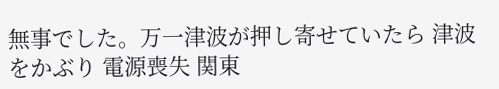無事でした。万一津波が押し寄せていたら 津波
をかぶり 電源喪失 関東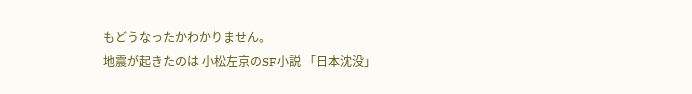もどうなったかわかりません。
地震が起きたのは 小松左京のSF小説 「日本沈没」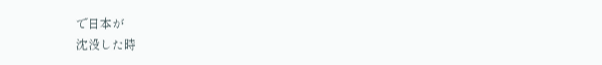で日本が
沈没した時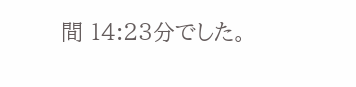間 14:23分でした。